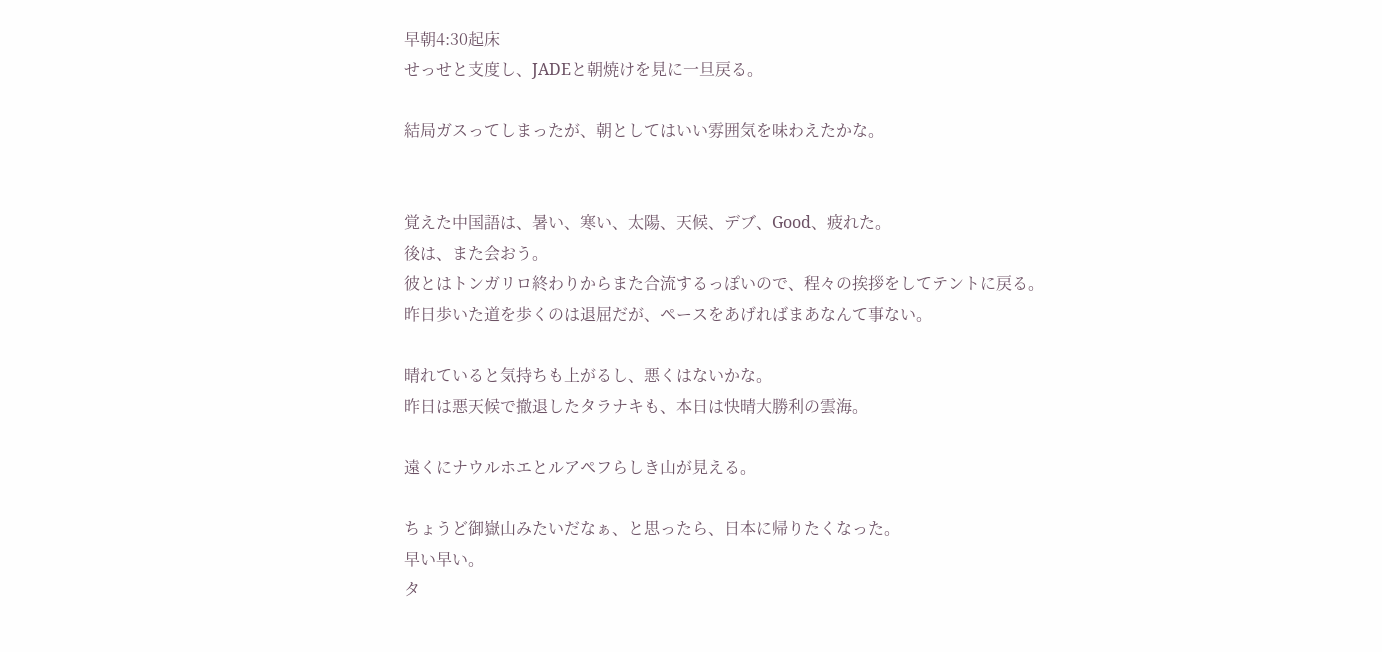早朝4:30起床
せっせと支度し、JADEと朝焼けを見に一旦戻る。

結局ガスってしまったが、朝としてはいい雰囲気を味わえたかな。


覚えた中国語は、暑い、寒い、太陽、天候、デブ、Good、疲れた。
後は、また会おう。
彼とはトンガリロ終わりからまた合流するっぽいので、程々の挨拶をしてテントに戻る。
昨日歩いた道を歩くのは退屈だが、ペースをあげればまあなんて事ない。

晴れていると気持ちも上がるし、悪くはないかな。
昨日は悪天候で撤退したタラナキも、本日は快晴大勝利の雲海。

遠くにナウルホエとルアペフらしき山が見える。

ちょうど御嶽山みたいだなぁ、と思ったら、日本に帰りたくなった。
早い早い。
タ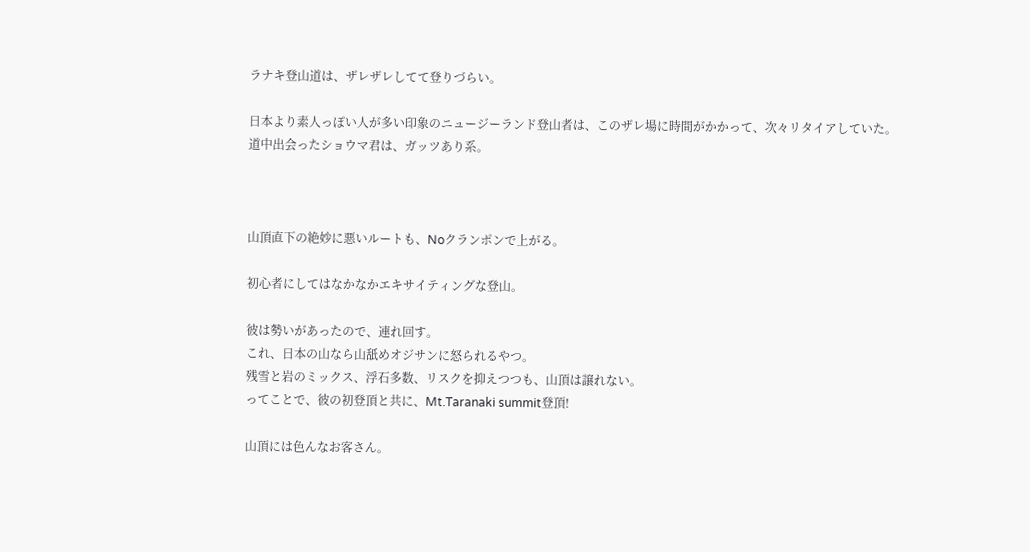ラナキ登山道は、ザレザレしてて登りづらい。

日本より素人っぽい人が多い印象のニュージーランド登山者は、このザレ場に時間がかかって、次々リタイアしていた。
道中出会ったショウマ君は、ガッツあり系。



山頂直下の絶妙に悪いルートも、Noクランポンで上がる。

初心者にしてはなかなかエキサイティングな登山。

彼は勢いがあったので、連れ回す。
これ、日本の山なら山舐めオジサンに怒られるやつ。
残雪と岩のミックス、浮石多数、リスクを抑えつつも、山頂は譲れない。
ってことで、彼の初登頂と共に、Mt.Taranaki summit登頂!

山頂には色んなお客さん。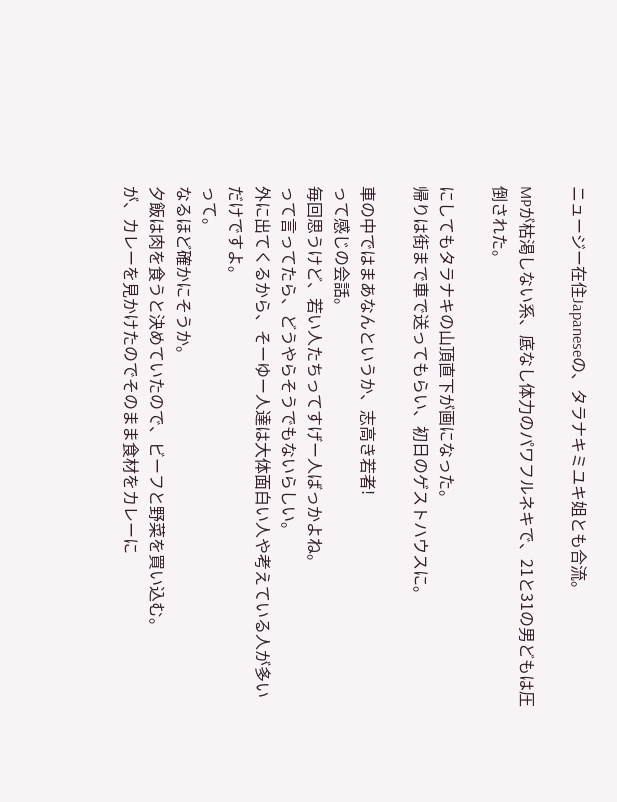ニュージー在住Japaneseの、タラナキミユキ姐とも合流。

MPが枯渇しない系、底なし体力のパワフルネキで、21と31の男どもは圧倒された。

にしてもタラナキの山頂直下が画になった。
帰りは街まで車で送ってもらい、初日のゲストハウスに。

車の中ではまあなんというか、志高き若者!
って感じの会話。
毎回思うけど、若い人たちってすげー人ばっかよね。
って言ってたら、どうやらそうでもないらしい。
外に出てくるから、そーゆー人達は大体面白い人や考えている人が多いだけですよ。
って。
なるほど確かにそうか。
夕飯は肉を食うと決めていたので、ビーフと野菜を買い込む。
が、カレーを見かけたのでそのまま食材をカレーに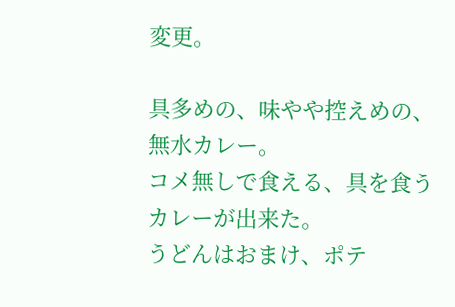変更。

具多めの、味やや控えめの、無水カレー。
コメ無しで食える、具を食うカレーが出来た。
うどんはおまけ、ポテ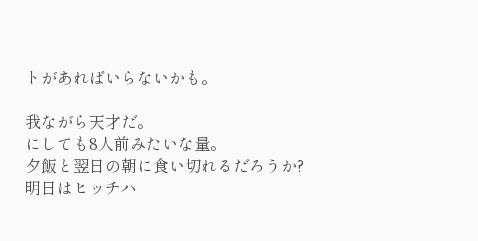トがあればいらないかも。

我ながら天才だ。
にしても8人前みたいな量。
夕飯と翌日の朝に食い切れるだろうか?
明日はヒッチハ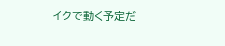イクで動く予定だ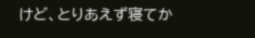けど、とりあえず寝てか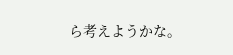ら考えようかな。